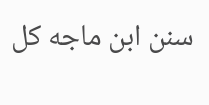سنن ابن ماجه کل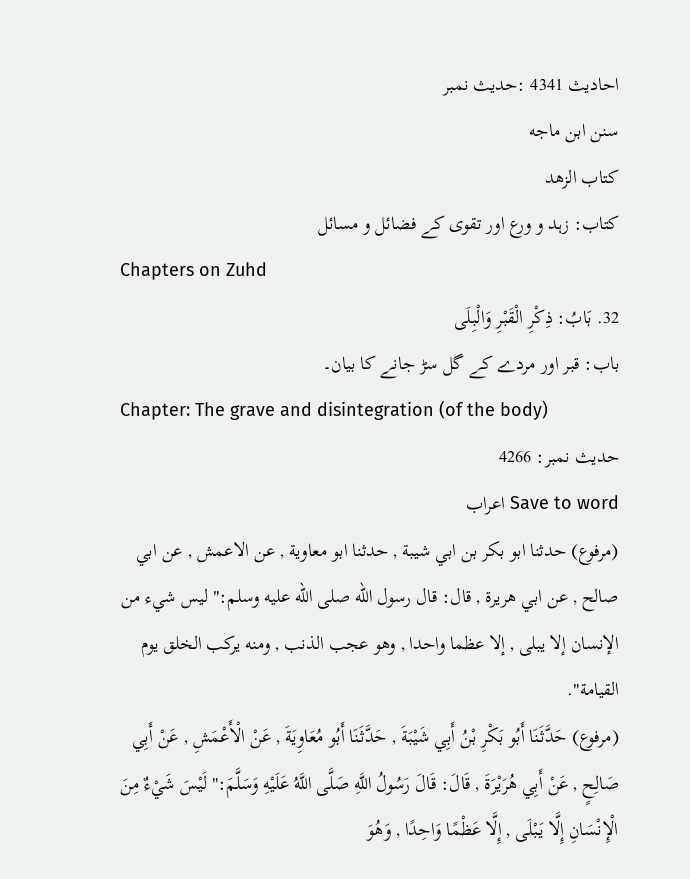احادیث 4341 :حدیث نمبر
سنن ابن ماجه
كتاب الزهد
کتاب: زہد و ورع اور تقوی کے فضائل و مسائل
Chapters on Zuhd
32. بَابُ: ذِكْرِ الْقَبْرِ وَالْبِلَى
باب: قبر اور مردے کے گل سڑ جانے کا بیان۔
Chapter: The grave and disintegration (of the body)
حدیث نمبر: 4266
Save to word اعراب
(مرفوع) حدثنا ابو بكر بن ابي شيبة , حدثنا ابو معاوية , عن الاعمش , عن ابي صالح , عن ابي هريرة , قال: قال رسول الله صلى الله عليه وسلم:" ليس شيء من الإنسان إلا يبلى , إلا عظما واحدا , وهو عجب الذنب , ومنه يركب الخلق يوم القيامة".
(مرفوع) حَدَّثَنَا أَبُو بَكْرِ بْنُ أَبِي شَيْبَةَ , حَدَّثَنَا أَبُو مُعَاوِيَةَ , عَنْ الْأَعْمَشِ , عَنْ أَبِي صَالِحٍ , عَنْ أَبِي هُرَيْرَةَ , قَالَ: قَالَ رَسُولُ اللَّهِ صَلَّى اللَّهُ عَلَيْهِ وَسَلَّمَ:" لَيْسَ شَيْءٌ مِنَ الْإِنْسَانِ إِلَّا يَبْلَى , إِلَّا عَظْمًا وَاحِدًا , وَهُوَ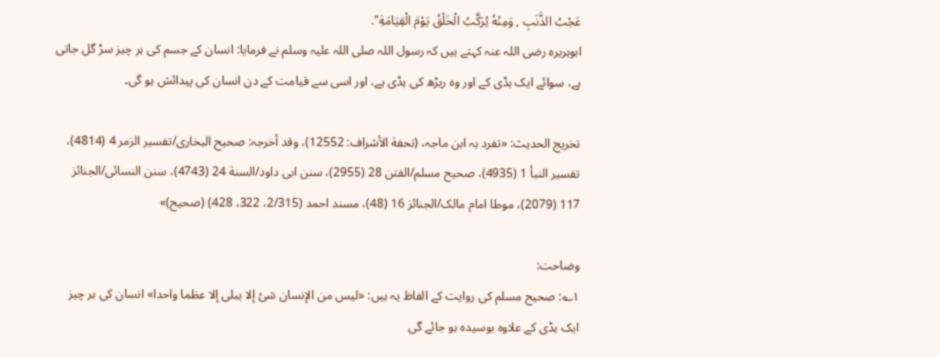عَجْبُ الذَّنَبِ , وَمِنْهُ يُرَكَّبُ الْخَلْقُ يَوْمَ الْقِيَامَةِ".
ابوہریرہ رضی اللہ عنہ کہتے ہیں کہ رسول اللہ صلی اللہ علیہ وسلم نے فرمایا: انسان کے جسم کی ہر چیز سڑ گل جاتی ہے، سوائے ایک ہڈی کے اور وہ ریڑھ کی ہڈی ہے، اور اسی سے قیامت کے دن انسان کی پیدائش ہو گی۔

تخریج الحدیث: «تفرد بہ ابن ماجہ، (تحفة الأشراف: 12552)، وقد أخرجہ: صحیح البخاری/تفسیر الزمر 4 (4814)، تفسیر النبأ 1 (4935)، صحیح مسلم/الفتن 28 (2955)، سنن ابی داود/السنة 24 (4743)، سنن النسائی/الجنائز 117 (2079)، موطا امام مالک/الجنائز 16 (48)، مسند احمد (2/315، 322، 428) (صحیح)»

وضاحت:
۱؎: صحیح مسلم کی روایت کے الفاظ یہ ہیں: «ليس من الإنسان شئ إلا يبلى إلا عظما واحدا» انسان کی ہر چیز ایک ہڈی کے علاوہ بوسیدہ ہو جائے گی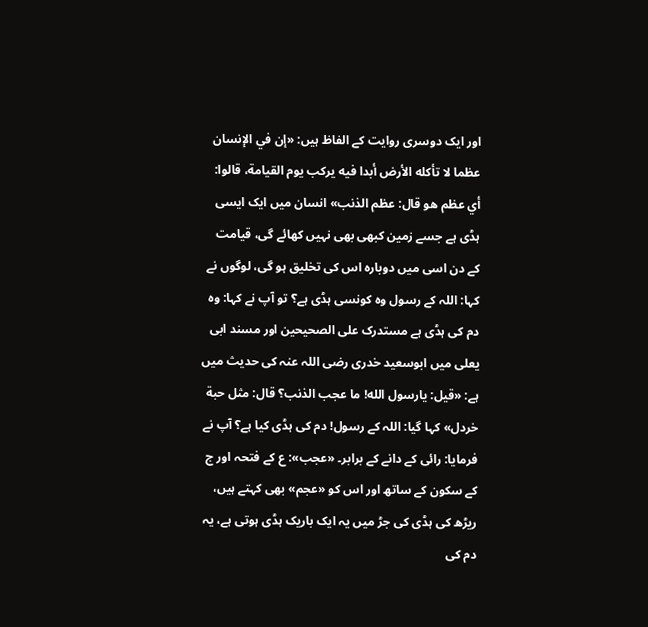اور ایک دوسری روایت کے الفاظ ہیں: «إن في الإنسان عظما لا تأكله الأرض أبدا فيه يركب يوم القيامة، قالوا: أي عظم هو قال: عظم الذنب» انسان میں ایک ایسی ہڈی ہے جسے زمین کبھی بھی نہیں کھائے گی، قیامت کے دن اسی میں دوبارہ اس کی تخلیق ہو گی، لوگوں نے کہا: اللہ کے رسول وہ کونسی ہڈی ہے؟ تو آپ نے کہا: وہ دم کی ہڈی ہے مستدرک علی الصحیحین اور مسند ابی یعلی میں ابوسعید خدری رضی اللہ عنہ کی حدیث میں ہے: «قيل: يارسول الله! ما عجب الذنب؟ قال: مثل حبة خردل» کہا گیا: اللہ کے رسول! دم کی ہڈی کیا ہے؟ آپ نے فرمایا: رائی کے دانے کے برابر۔ «عجب»: ع کے فتحہ اور ج کے سکون کے ساتھ اور اس کو «عجم» بھی کہتے ہیں، ریڑھ کی ہڈی کی جڑ میں یہ ایک باریک ہڈی ہوتی ہے، یہ دم کی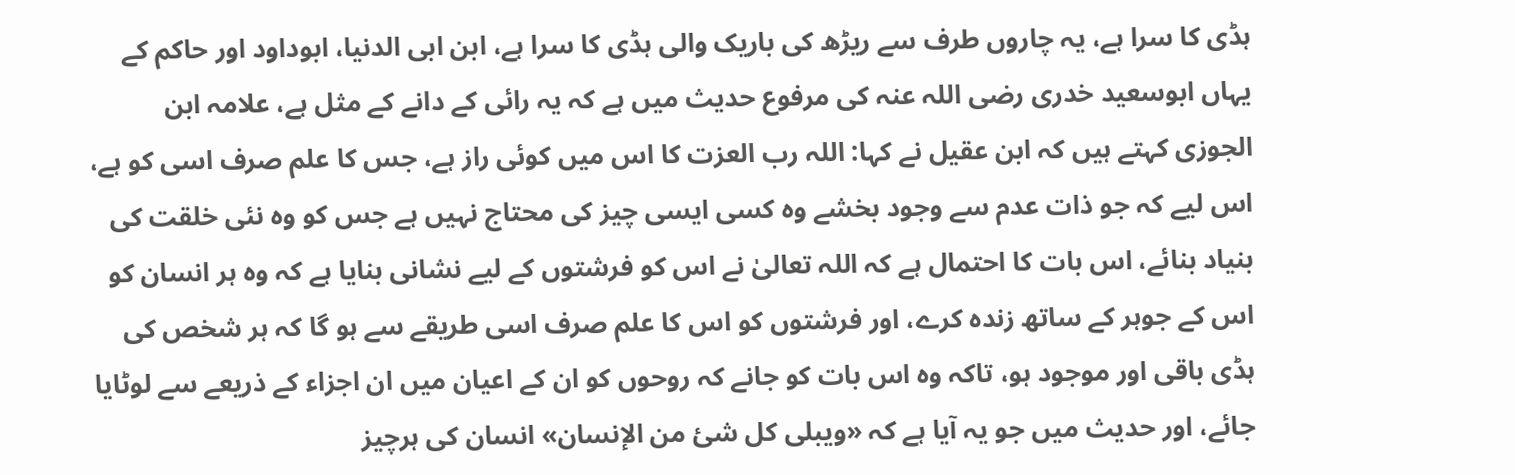ہڈی کا سرا ہے، یہ چاروں طرف سے ریڑھ کی باریک والی ہڈی کا سرا ہے، ابن ابی الدنیا، ابوداود اور حاکم کے یہاں ابوسعید خدری رضی اللہ عنہ کی مرفوع حدیث میں ہے کہ یہ رائی کے دانے کے مثل ہے، علامہ ابن الجوزی کہتے ہیں کہ ابن عقیل نے کہا: اللہ رب العزت کا اس میں کوئی راز ہے، جس کا علم صرف اسی کو ہے، اس لیے کہ جو ذات عدم سے وجود بخشے وہ کسی ایسی چیز کی محتاج نہیں ہے جس کو وہ نئی خلقت کی بنیاد بنائے، اس بات کا احتمال ہے کہ اللہ تعالیٰ نے اس کو فرشتوں کے لیے نشانی بنایا ہے کہ وہ ہر انسان کو اس کے جوہر کے ساتھ زندہ کرے، اور فرشتوں کو اس کا علم صرف اسی طریقے سے ہو گا کہ ہر شخص کی ہڈی باقی اور موجود ہو، تاکہ وہ اس بات کو جانے کہ روحوں کو ان کے اعیان میں ان اجزاء کے ذریعے سے لوٹایا جائے، اور حدیث میں جو یہ آیا ہے کہ «ويبلى كل شئ من الإنسان» انسان کی ہرچیز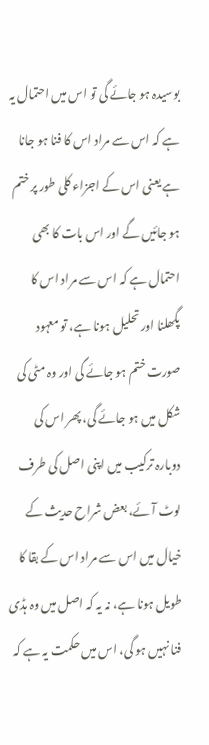بوسیدہ ہو جائے گی تو اس میں احتمال یہ ہے کہ اس سے مراد اس کا فنا ہو جانا ہے یعنی اس کے اجزاء کلی طور پر ختم ہو جائیں گے اور اس بات کا بھی احتمال ہے کہ اس سے مراد اس کا پگھلنا اور تحلیل ہونا ہے، تو معہود صورت ختم ہو جائے گی اور وہ مٹی کی شکل میں ہو جائے گی، پھر اس کی دوبارہ ترکیب میں اپنی اصل کی طرف لوٹ آئے، بعض شراح حدیث کے خیال میں اس سے مراد اس کے بقا کا طویل ہونا ہے، نہ یہ کہ اصل میں وہ ہڈی فنا نہیں ہو گی، اس میں حکمت یہ ہے کہ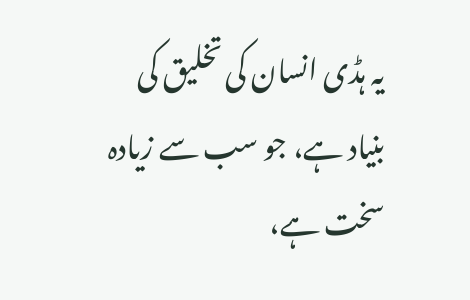یہ ہڈی انسان کی تخلیق کی بنیاد ہے، جو سب سے زیادہ سخت ہے،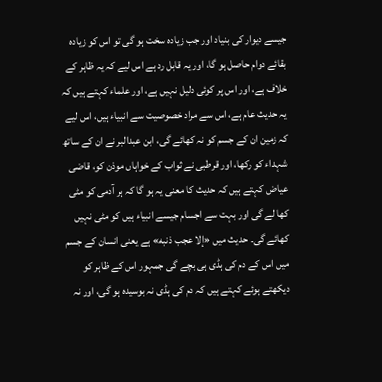جیسے دیوار کی بنیاد اور جب زیادہ سخت ہو گی تو اس کو زیادہ بقائے دوام حاصل ہو گا، اور یہ قابل رد ہے اس لیے کہ یہ ظاہر کے خلاف ہے، اور اس پر کوئی دلیل نہیں ہے، اور علماء کہتے ہیں کہ یہ حدیث عام ہے، اس سے مراد خصوصیت سے انبیاء ہیں، اس لیے کہ زمین ان کے جسم کو نہ کھائے گی، ابن عبدالبر نے ان کے ساتھ شہداء کو رکھا، اور قرطبی نے ثواب کے خواہاں موذن کو، قاضی عیاض کہتے ہیں کہ حدیث کا معنی یہ ہو گا کہ ہر آدمی کو مٹی کھا لے گی اور بہت سے اجسام جیسے انبیاء ہیں کو مٹی نہیں کھائے گی۔ حدیث میں «إلا عجب ذنبه» ہے یعنی انسان کے جسم میں اس کے دم کی ہڈی ہی بچے گی جمہور اس کے ظاہر کو دیکھتے ہوئے کہتے ہیں کہ دم کی ہڈی نہ بوسیدہ ہو گی، اور نہ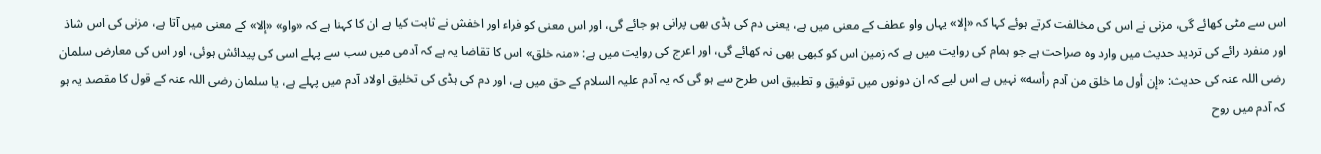اس سے مٹی کھائے گی، مزنی نے اس کی مخالفت کرتے ہوئے کہا کہ «إلا» یہاں واو عطف کے معنی میں ہے، یعنی دم کی ہڈی بھی پرانی ہو جائے گی، اور اس معنی کو فراء اور اخفش نے ثابت کیا ہے ان کا کہنا ہے کہ «واو» «إلا» کے معنی میں آتا ہے، مزنی کی اس شاذ اور منفرد رائے کی تردید حدیث میں وارد وہ صراحت ہے جو ہمام کی روایت میں ہے کہ زمین اس کو کبھی بھی نہ کھائے گی، اور اعرج کی روایت میں ہے: «منہ خلق» اس کا تقاضا یہ ہے کہ آدمی میں سب سے پہلے اسی کی پیدائش ہوئی، اور اس کی معارض سلمان رضی اللہ عنہ کی حدیث: «إن أول ما خلق من آدم رأسه» نہیں ہے اس لیے کہ ان دونوں میں توفیق و تطبیق اس طرح سے ہو گی کہ یہ آدم علیہ السلام کے حق میں ہے، اور دم کی ہڈی کی تخلیق اولاد آدم میں پہلے ہے، یا سلمان رضی اللہ عنہ کے قول کا مقصد یہ ہو کہ آدم میں روح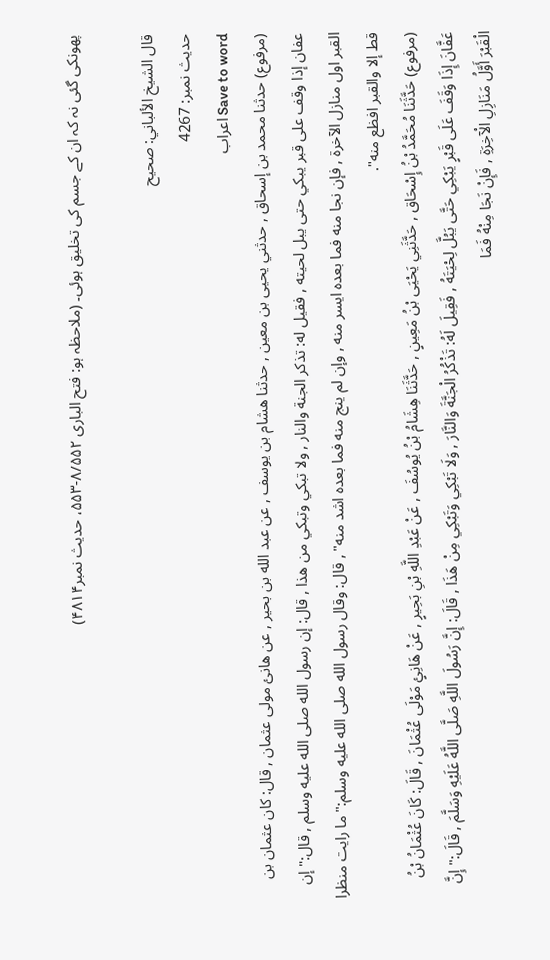پھونکی گئی نہ کہ ان کے جسم کی تخلیق ہوئی۔ (ملاحظہ ہو: فتح الباری ۸/۵۵۲-۵۵۳، حدیث نمبر۴۸۱۴)

قال الشيخ الألباني: صحيح
حدیث نمبر: 4267
Save to word اعراب
(مرفوع) حدثنا محمد بن إسحاق , حدثني يحيى بن معين , حدثنا هشام بن يوسف , عن عبد الله بن بحير , عن هانئ مولى عثمان , قال: كان عثمان بن عفان إذا وقف على قبر يبكي حتى يبل لحيته , فقيل له: تذكر الجنة والنار , ولا تبكي وتبكي من هذا , قال: إن رسول الله صلى الله عليه وسلم , قال:" إن القبر اول منازل الآخرة , فإن نجا منه فما بعده ايسر منه , وإن لم ينج منه فما بعده اشد منه" , قال: وقال رسول الله صلى الله عليه وسلم:" ما رايت منظرا قط إلا والقبر افظع منه".
(مرفوع) حَدَّثَنَا مُحَمَّدُ بْنُ إِسْحَاق , حَدَّثَنِي يَحْيَى بْنُ مَعِينٍ , حَدَّثَنَا هِشَامُ بْنُ يُوسُفَ , عَنْ عَبْدِ اللَّهِ بْنِ بَحِيرٍ , عَنْ هَانِئٍ مَوْلَى عُثْمَانَ , قَالَ: كَانَ عُثْمَانُ بْنُ عَفَّانَ إِذَا وَقَفَ عَلَى قَبْرٍ يَبْكِي حَتَّى يَبُلَّ لِحْيَتَهُ , فَقِيلَ لَهُ: تَذْكُرُ الْجَنَّةَ وَالنَّارَ , وَلَا تَبْكِي وَتَبْكِي مِنْ هَذَا , قَالَ: إِنَّ رَسُولَ اللَّهِ صَلَّى اللَّهُ عَلَيْهِ وَسَلَّمَ , قَالَ:" إِنَّ الْقَبْرَ أَوَّلُ مَنَازِلِ الْآخِرَةِ , فَإِنْ نَجَا مِنْهُ فَمَا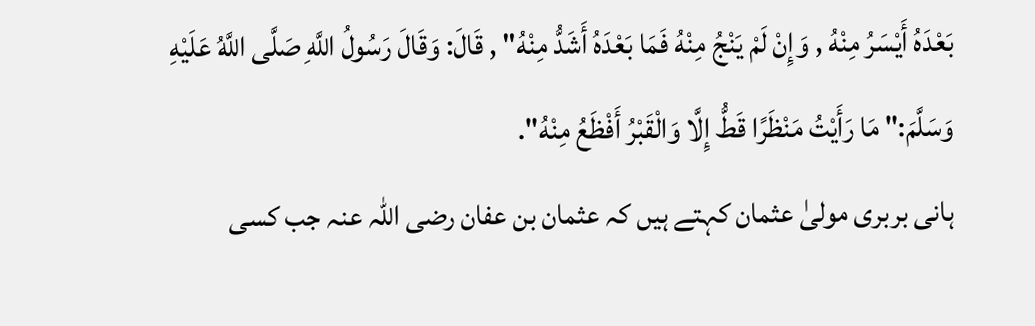بَعْدَهُ أَيْسَرُ مِنْهُ , وَإِنْ لَمْ يَنْجُ مِنْهُ فَمَا بَعْدَهُ أَشَدُّ مِنْهُ" , قَالَ: وَقَالَ رَسُولُ اللَّهِ صَلَّى اللَّهُ عَلَيْهِ وَسَلَّمَ:" مَا رَأَيْتُ مَنْظَرًا قَطُّ إِلَّا وَالْقَبْرُ أَفْظَعُ مِنْهُ".
ہانی بربری مولیٰ عثمان کہتے ہیں کہ عثمان بن عفان رضی اللہ عنہ جب کسی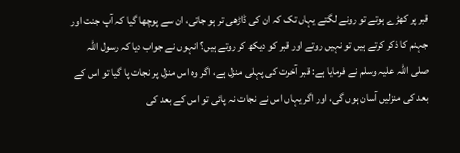قبر پر کھڑے ہوتے تو رونے لگتے یہاں تک کہ ان کی ڈاڑھی تر ہو جاتی، ان سے پوچھا گیا کہ آپ جنت اور جہنم کا ذکر کرتے ہیں تو نہیں روتے اور قبر کو دیکھ کر روتے ہیں؟ انہوں نے جواب دیا کہ رسول اللہ صلی اللہ علیہ وسلم نے فرمایا ہے: قبر آخرت کی پہلی منزل ہے، اگر وہ اس منزل پر نجات پا گیا تو اس کے بعد کی منزلیں آسان ہوں گی، اور اگر یہاں اس نے نجات نہ پائی تو اس کے بعد کی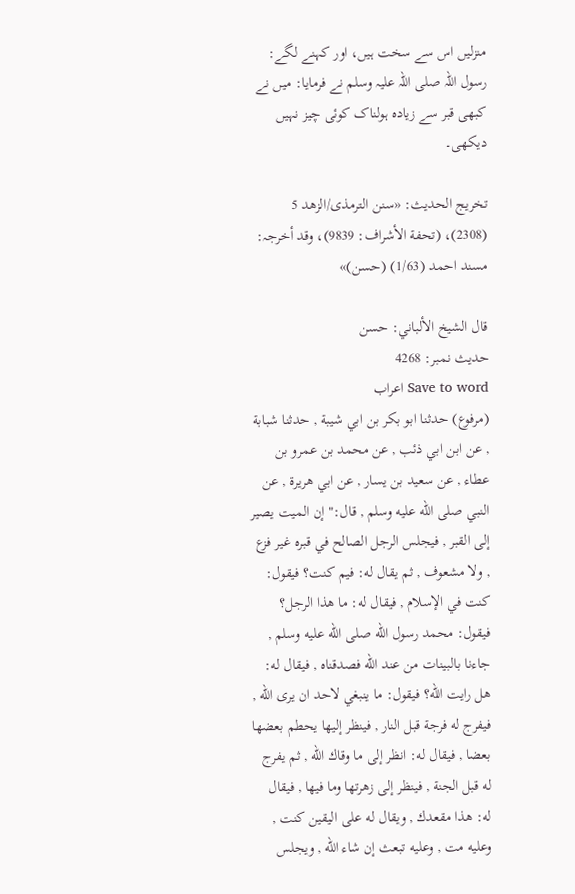منزلیں اس سے سخت ہیں، اور کہنے لگے: رسول اللہ صلی اللہ علیہ وسلم نے فرمایا: میں نے کبھی قبر سے زیادہ ہولناک کوئی چیز نہیں دیکھی۔

تخریج الحدیث: «سنن الترمذی/الزھد 5 (2308)، (تحفة الأشراف: 9839)، وقد أخرجہ: مسند احمد (1/63) (حسن)»

قال الشيخ الألباني: حسن
حدیث نمبر: 4268
Save to word اعراب
(مرفوع) حدثنا ابو بكر بن ابي شيبة , حدثنا شبابة , عن ابن ابي ذئب , عن محمد بن عمرو بن عطاء , عن سعيد بن يسار , عن ابي هريرة , عن النبي صلى الله عليه وسلم , قال:" إن الميت يصير إلى القبر , فيجلس الرجل الصالح في قبره غير فزع , ولا مشعوف , ثم يقال له: فيم كنت؟ فيقول: كنت في الإسلام , فيقال له: ما هذا الرجل؟ فيقول: محمد رسول الله صلى الله عليه وسلم , جاءنا بالبينات من عند الله فصدقناه , فيقال له: هل رايت الله؟ فيقول: ما ينبغي لاحد ان يرى الله , فيفرج له فرجة قبل النار , فينظر إليها يحطم بعضها بعضا , فيقال له: انظر إلى ما وقاك الله , ثم يفرج له قبل الجنة , فينظر إلى زهرتها وما فيها , فيقال له: هذا مقعدك , ويقال له على اليقين كنت , وعليه مت , وعليه تبعث إن شاء الله , ويجلس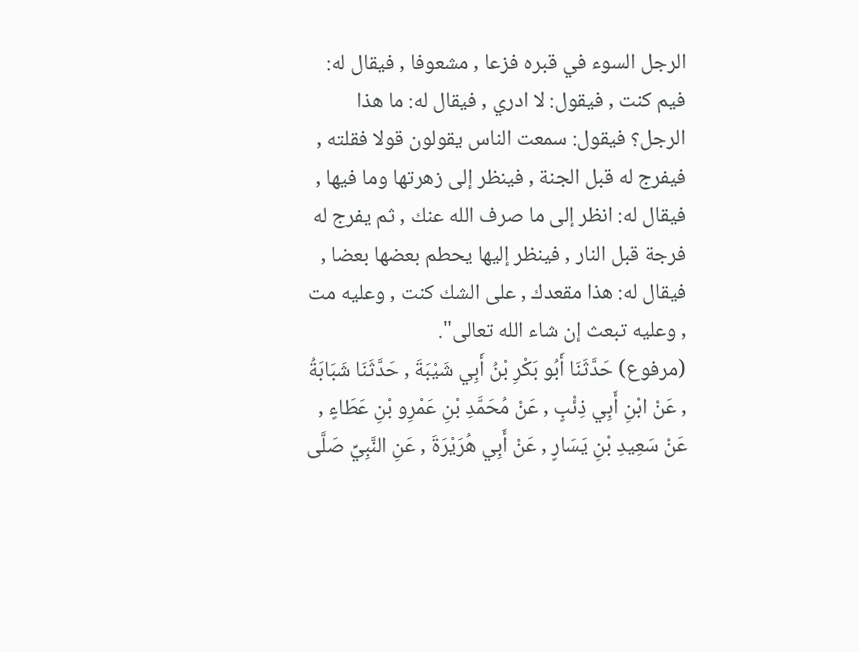الرجل السوء في قبره فزعا , مشعوفا , فيقال له: فيم كنت , فيقول: لا ادري , فيقال له: ما هذا الرجل؟ فيقول: سمعت الناس يقولون قولا فقلته , فيفرج له قبل الجنة , فينظر إلى زهرتها وما فيها , فيقال له: انظر إلى ما صرف الله عنك , ثم يفرج له فرجة قبل النار , فينظر إليها يحطم بعضها بعضا , فيقال له: هذا مقعدك , على الشك كنت , وعليه مت , وعليه تبعث إن شاء الله تعالى".
(مرفوع) حَدَّثَنَا أَبُو بَكْرِ بْنُ أَبِي شَيْبَةَ , حَدَّثَنَا شَبَابَةُ , عَنْ ابْنِ أَبِي ذِئْبٍ , عَنْ مُحَمَّدِ بْنِ عَمْرِو بْنِ عَطَاءٍ , عَنْ سَعِيدِ بْنِ يَسَارٍ , عَنْ أَبِي هُرَيْرَةَ , عَنِ النَّبِيِّ صَلَّى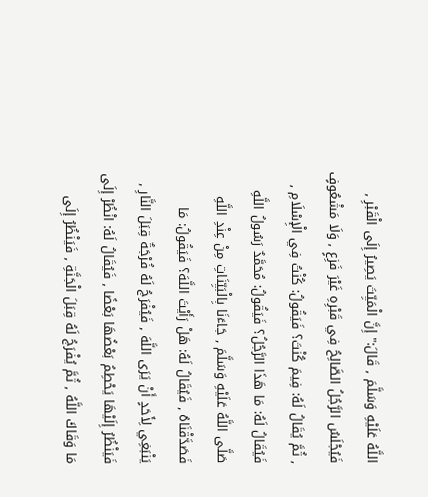اللَّهُ عَلَيْهِ وَسَلَّمَ , قَالَ:" إِنَّ الْمَيِّتَ يَصِيرُ إِلَى الْقَبْرِ , فَيُجْلَسُ الرَّجُلُ الصَّالِحُ فِي قَبْرِهِ غَيْرَ فَزِعٍ , وَلَا مَشْعُوفٍ , ثُمَّ يُقَالُ لَهُ: فِيمَ كُنْتَ؟ فَيَقُولُ: كُنْتُ فِي الْإِسْلَامِ , فَيُقَالُ لَهُ: مَا هَذَا الرَّجُلُ؟ فَيَقُولُ: مُحَمَّدٌ رَسُولُ اللَّهِ صَلَّى اللَّهُ عَلَيْهِ وَسَلَّمَ , جَاءَنَا بِالْبَيِّنَاتِ مِنْ عِنْدِ اللَّهِ فَصَدَّقْنَاهُ , فَيُقَالُ لَهُ: هَلْ رَأَيْتَ اللَّهَ؟ فَيَقُولُ: مَا يَنْبَغِي لِأَحَدٍ أَنْ يَرَى اللَّهَ , فَيُفْرَجُ لَهُ فُرْجَةٌ قِبَلَ النَّارِ , فَيَنْظُرُ إِلَيْهَا يَحْطِمُ بَعْضُهَا بَعْضًا , فَيُقَالُ لَهُ: انْظُرْ إِلَى مَا وَقَاكَ اللَّهُ , ثُمَّ يُفْرَجُ لَهُ قِبَلَ الْجَنَّةِ , فَيَنْظُرُ إِلَى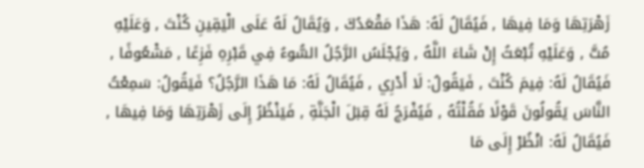زَهْرَتِهَا وَمَا فِيهَا , فَيُقَالُ لَهُ: هَذَا مَقْعَدُكَ , وَيُقَالُ لَهُ عَلَى الْيَقِينِ كُنْتَ , وَعَلَيْهِ مُتَّ , وَعَلَيْهِ تُبْعَثُ إِنْ شَاءَ اللَّهُ , وَيُجْلَسُ الرَّجُلُ السُّوءُ فِي قَبْرِهِ فَزِعًا , مَشْعُوفًا , فَيُقَالُ لَهُ: فِيمَ كُنْتَ , فَيَقُولُ: لَا أَدْرِي , فَيُقَالُ لَهُ: مَا هَذَا الرَّجُلُ؟ فَيَقُولُ: سَمِعْتُ النَّاسَ يَقُولُونَ قَوْلًا فَقُلْتُهُ , فَيُفْرَجُ لَهُ قِبَلَ الْجَنَّةِ , فَيَنْظُرُ إِلَى زَهْرَتِهَا وَمَا فِيهَا , فَيُقَالُ لَهُ: انْظُرْ إِلَى مَا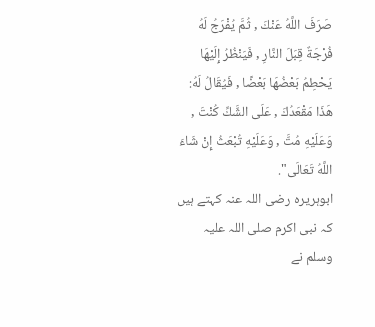صَرَفَ اللَّهُ عَنْكَ , ثُمَّ يُفْرَجُ لَهُ فُرْجَةٌ قِبَلَ النَّارِ , فَيَنْظُرُ إِلَيْهَا يَحْطِمُ بَعْضُهَا بَعْضًا , فَيُقَالُ لَهُ: هَذَا مَقْعَدُكَ , عَلَى الشَّكِّ كُنْتَ , وَعَلَيْهِ مُتَّ , وَعَلَيْهِ تُبْعَثُ إِنْ شَاءَ اللَّهُ تَعَالَى".
ابوہریرہ رضی اللہ عنہ کہتے ہیں کہ نبی اکرم صلی اللہ علیہ وسلم نے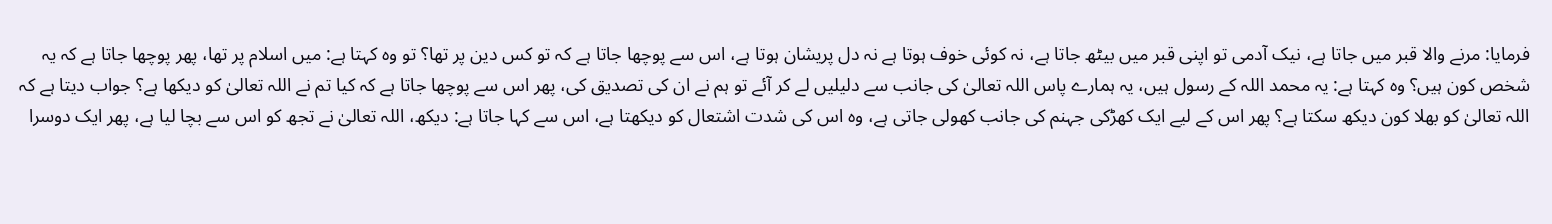فرمایا: مرنے والا قبر میں جاتا ہے، نیک آدمی تو اپنی قبر میں بیٹھ جاتا ہے، نہ کوئی خوف ہوتا ہے نہ دل پریشان ہوتا ہے، اس سے پوچھا جاتا ہے کہ تو کس دین پر تھا؟ تو وہ کہتا ہے: میں اسلام پر تھا، پھر پوچھا جاتا ہے کہ یہ شخص کون ہیں؟ وہ کہتا ہے: یہ محمد اللہ کے رسول ہیں، یہ ہمارے پاس اللہ تعالیٰ کی جانب سے دلیلیں لے کر آئے تو ہم نے ان کی تصدیق کی، پھر اس سے پوچھا جاتا ہے کہ کیا تم نے اللہ تعالیٰ کو دیکھا ہے؟ جواب دیتا ہے کہ اللہ تعالیٰ کو بھلا کون دیکھ سکتا ہے؟ پھر اس کے لیے ایک کھڑکی جہنم کی جانب کھولی جاتی ہے، وہ اس کی شدت اشتعال کو دیکھتا ہے، اس سے کہا جاتا ہے: دیکھ، اللہ تعالیٰ نے تجھ کو اس سے بچا لیا ہے، پھر ایک دوسرا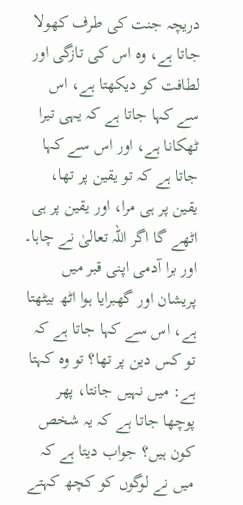دریچہ جنت کی طرف کھولا جاتا ہے، وہ اس کی تازگی اور لطافت کو دیکھتا ہے، اس سے کہا جاتا ہے کہ یہی تیرا ٹھکانا ہے، اور اس سے کہا جاتا ہے کہ تو یقین پر تھا، یقین پر ہی مرا، اور یقین پر ہی اٹھے گا اگر اللہ تعالیٰ نے چاہا۔ اور برا آدمی اپنی قبر میں پریشان اور گھبرایا ہوا اٹھ بیٹھتا ہے، اس سے کہا جاتا ہے کہ تو کس دین پر تھا؟ تو وہ کہتا ہے: میں نہیں جانتا، پھر پوچھا جاتا ہے کہ یہ شخص کون ہیں؟ جواب دیتا ہے کہ میں نے لوگوں کو کچھ کہتے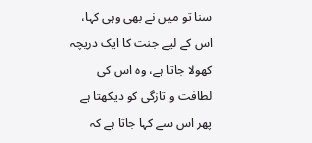سنا تو میں نے بھی وہی کہا، اس کے لیے جنت کا ایک دریچہ کھولا جاتا ہے، وہ اس کی لطافت و تازگی کو دیکھتا ہے پھر اس سے کہا جاتا ہے کہ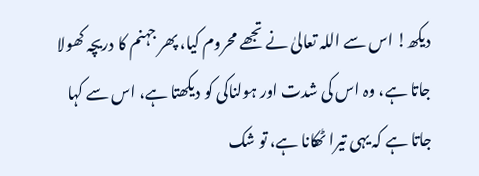دیکھ! اس سے اللہ تعالیٰ نے تجھے محروم کیا، پھر جہنم کا دریچہ کھولا جاتا ہے، وہ اس کی شدت اور ہولناکی کو دیکھتا ہے، اس سے کہا جاتا ہے کہ یہی تیرا ٹھکانا ہے، تو شک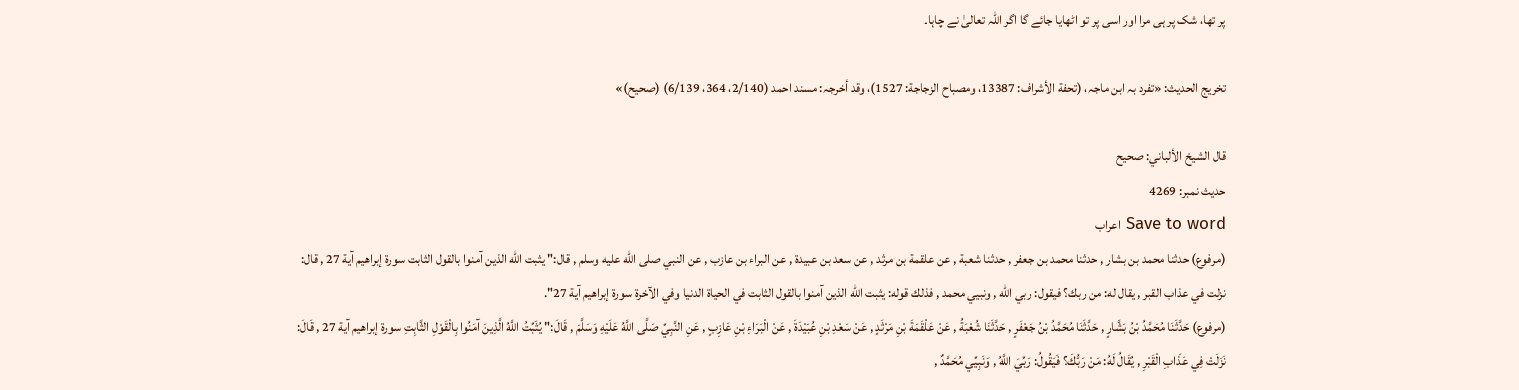پر تھا، شک پر ہی مرا اور اسی پر تو اٹھایا جائے گا اگر اللہ تعالیٰ نے چاہا۔

تخریج الحدیث: «تفرد بہ ابن ماجہ، (تحفة الأشراف: 13387، ومصباح الزجاجة: 1527)، وقد أخرجہ: مسند احمد (2/140، 364، 6/139) (صحیح)»

قال الشيخ الألباني: صحيح
حدیث نمبر: 4269
Save to word اعراب
(مرفوع) حدثنا محمد بن بشار , حدثنا محمد بن جعفر , حدثنا شعبة , عن علقمة بن مرثد , عن سعد بن عبيدة , عن البراء بن عازب , عن النبي صلى الله عليه وسلم , قال:" يثبت الله الذين آمنوا بالقول الثابت سورة إبراهيم آية 27 , قال: نزلت في عذاب القبر , يقال له: من ربك؟ فيقول: ربي الله , ونبيي محمد , فذلك قوله: يثبت الله الذين آمنوا بالقول الثابت في الحياة الدنيا وفي الآخرة سورة إبراهيم آية 27".
(مرفوع) حَدَّثَنَا مُحَمَّدُ بْنُ بَشَّارٍ , حَدَّثَنَا مُحَمَّدُ بْنُ جَعْفَرٍ , حَدَّثَنَا شُعْبَةُ , عَنْ عَلْقَمَةَ بْنِ مَرْثَدٍ , عَنْ سَعْدِ بْنِ عُبَيْدَةَ , عَنْ الْبَرَاءِ بْنِ عَازِبٍ , عَنِ النَّبِيِّ صَلَّى اللَّهُ عَلَيْهِ وَسَلَّمَ , قَالَ:" يُثَبِّتُ اللَّهُ الَّذِينَ آمَنُوا بِالْقَوْلِ الثَّابِتِ سورة إبراهيم آية 27 , قَالَ: نَزَلَتْ فِي عَذَابِ الْقَبْرِ , يُقَالُ لَهُ: مَنْ رَبُّكَ؟ فَيَقُولُ: رَبِّيَ اللَّهُ , وَنَبِيِّي مُحَمَّدٌ ,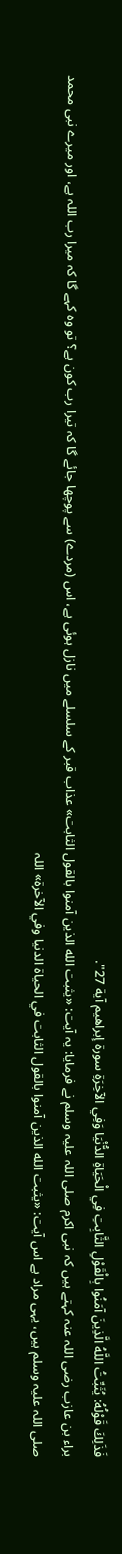فَذَلِكَ قَوْلُهُ: يُثَبِّتُ اللَّهُ الَّذِينَ آمَنُوا بِالْقَوْلِ الثَّابِتِ فِي الْحَيَاةِ الدُّنْيَا وَفِي الآخِرَةِ سورة إبراهيم آية 27".
براء بن عازب رضی اللہ عنہ کہتے ہیں کہ نبی اکرم صلی اللہ علیہ وسلم نے فرمایا: یہ آیت: «يثبت الله الذين آمنوا بالقول الثابت» عذاب قبر کے سلسلے میں نازل ہوئی ہے، اس (مردے) سے پوچھا جائے گا کہ تیرا رب کون ہے؟ تو وہ کہے گا کہ میرا رب اللہ ہے، اور میرے نبی محمد صلی اللہ علیہ وسلم ہیں، یہی مراد ہے اس آیت: «يثبت الله الذين آمنوا بالقول الثابت في الحياة الدنيا وفي الآخرة» اللہ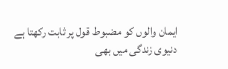ایمان والوں کو مضبوط قول پر ثابت رکھتا ہے دنیوی زندگی میں بھی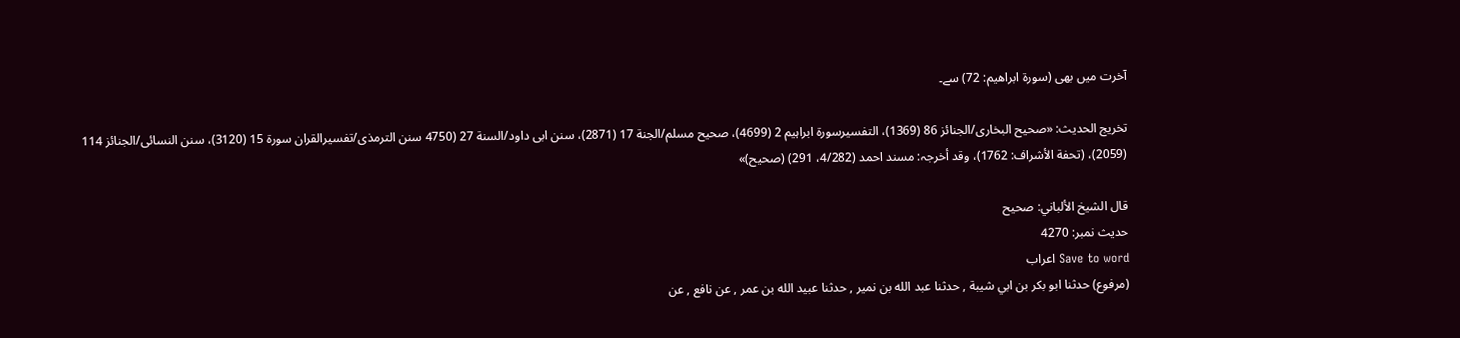آخرت میں بھی (سورة ابراهيم: 72) سے۔

تخریج الحدیث: «صحیح البخاری/الجنائز 86 (1369)، التفسیرسورة ابراہیم 2 (4699)، صحیح مسلم/الجنة 17 (2871)، سنن ابی داود/السنة 27 (4750 سنن الترمذی/تفسیرالقران سورة 15 (3120)، سنن النسائی/الجنائز 114 (2059)، (تحفة الأشراف: 1762)، وقد أخرجہ: مسند احمد (4/282، 291) (صحیح)»

قال الشيخ الألباني: صحيح
حدیث نمبر: 4270
Save to word اعراب
(مرفوع) حدثنا ابو بكر بن ابي شيبة , حدثنا عبد الله بن نمير , حدثنا عبيد الله بن عمر , عن نافع , عن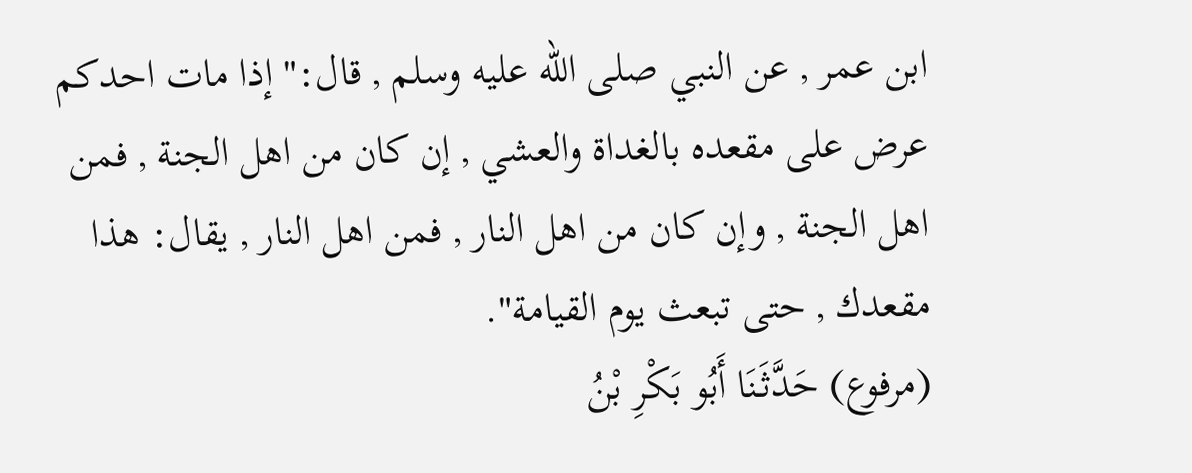ابن عمر , عن النبي صلى الله عليه وسلم , قال:" إذا مات احدكم عرض على مقعده بالغداة والعشي , إن كان من اهل الجنة , فمن اهل الجنة , وإن كان من اهل النار , فمن اهل النار , يقال: هذا مقعدك , حتى تبعث يوم القيامة".
(مرفوع) حَدَّثَنَا أَبُو بَكْرِ بْنُ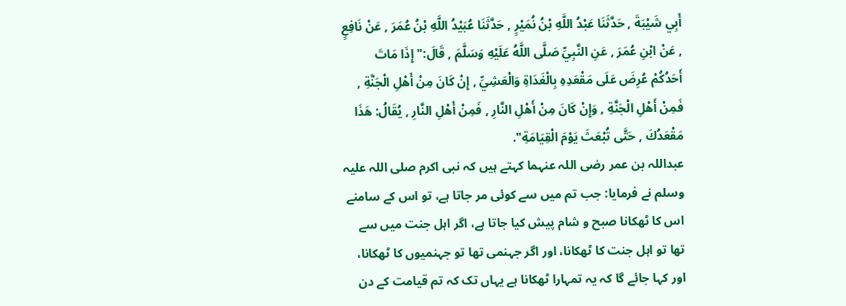أَبِي شَيْبَةَ , حَدَّثَنَا عَبْدُ اللَّهِ بْنُ نُمَيْرٍ , حَدَّثَنَا عُبَيْدُ اللَّهِ بْنُ عُمَرَ , عَنْ نَافِعٍ , عَنْ ابْنِ عُمَرَ , عَنِ النَّبِيِّ صَلَّى اللَّهُ عَلَيْهِ وَسَلَّمَ , قَالَ:" إِذَا مَاتَ أَحَدُكُمْ عُرِضَ عَلَى مَقْعَدِهِ بِالْغَدَاةِ وَالْعَشِيِّ , إِنْ كَانَ مِنْ أَهْلِ الْجَنَّةِ , فَمِنْ أَهْلِ الْجَنَّةِ , وَإِنْ كَانَ مِنْ أَهْلِ النَّارِ , فَمِنْ أَهْلِ النَّارِ , يُقَالُ: هَذَا مَقْعَدُكَ , حَتَّى تُبْعَثَ يَوْمَ الْقِيَامَةِ".
عبداللہ بن عمر رضی اللہ عنہما کہتے ہیں کہ نبی اکرم صلی اللہ علیہ وسلم نے فرمایا: جب تم میں سے کوئی مر جاتا ہے، تو اس کے سامنے اس کا ٹھکانا صبح و شام پیش کیا جاتا ہے، اگر اہل جنت میں سے تھا تو اہل جنت کا ٹھکانا، اور اگر جہنمی تھا تو جہنمیوں کا ٹھکانا، اور کہا جائے گا کہ یہ تمہارا ٹھکانا ہے یہاں تک کہ تم قیامت کے دن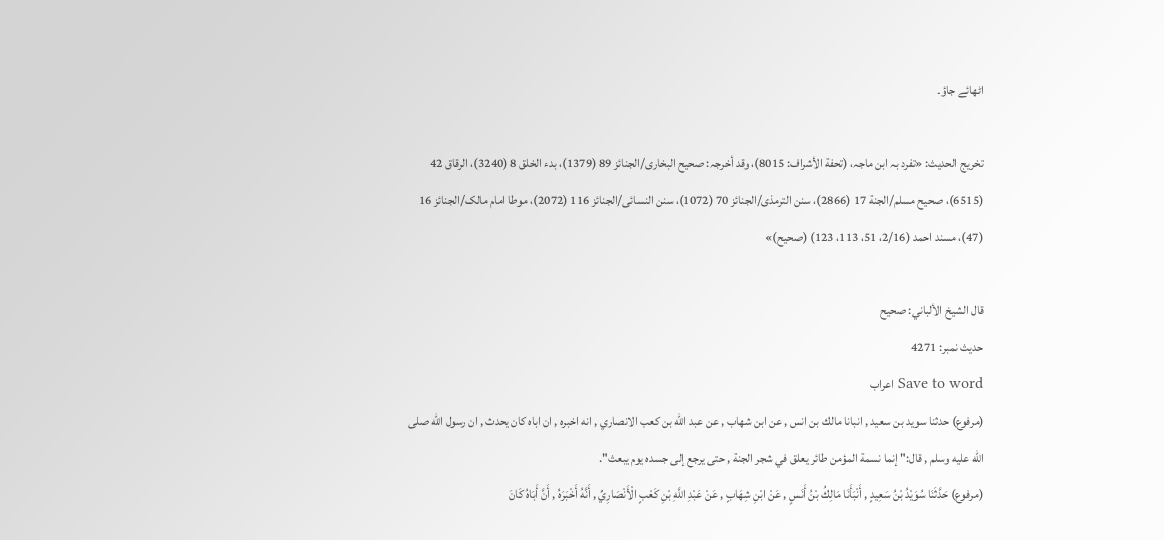اٹھائے جاؤ۔

تخریج الحدیث: «تفرد بہ ابن ماجہ، (تحفة الأشراف: 8015)، وقد أخرجہ: صحیح البخاری/الجنائز 89 (1379)، بدء الخلق 8 (3240)، الرقاق 42 (6515)، صحیح مسلم/الجنة 17 (2866)، سنن الترمذی/الجنائز 70 (1072)، سنن النسائی/الجنائز 116 (2072)، موطا امام مالک/الجنائز 16 (47)، مسند احمد (2/16، 51، 113، 123) (صحیح)»

قال الشيخ الألباني: صحيح
حدیث نمبر: 4271
Save to word اعراب
(مرفوع) حدثنا سويد بن سعيد , انبانا مالك بن انس , عن ابن شهاب , عن عبد الله بن كعب الانصاري , انه اخبره , ان اباه كان يحدث , ان رسول الله صلى الله عليه وسلم , قال:" إنما نسمة المؤمن طائر يعلق في شجر الجنة , حتى يرجع إلى جسده يوم يبعث".
(مرفوع) حَدَّثَنَا سُوَيْدُ بْنُ سَعِيدٍ , أَنْبَأَنَا مَالِكُ بْنُ أَنَسٍ , عَنْ ابْنِ شِهَابٍ , عَنْ عَبْدِ اللَّهِ بْنِ كَعْبٍ الْأَنْصَارِيِّ , أَنَّهُ أَخْبَرَهُ , أَنَّ أَبَاهُ كَانَ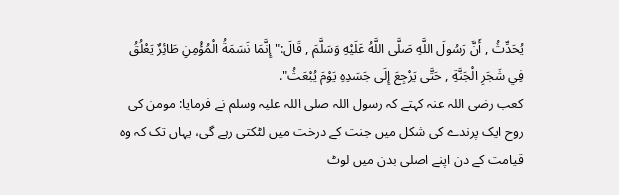يُحَدِّثُ , أَنَّ رَسُولَ اللَّهِ صَلَّى اللَّهُ عَلَيْهِ وَسَلَّمَ , قَالَ:" إِنَّمَا نَسَمَةُ الْمُؤْمِنِ طَائِرٌ يَعْلُقُ فِي شَجَرِ الْجَنَّةِ , حَتَّى يَرْجِعَ إِلَى جَسَدِهِ يَوْمَ يُبْعَثُ".
کعب رضی اللہ عنہ کہتے کہ رسول اللہ صلی اللہ علیہ وسلم نے فرمایا: مومن کی روح ایک پرندے کی شکل میں جنت کے درخت میں لٹکتی رہے گی، یہاں تک کہ وہ قیامت کے دن اپنے اصلی بدن میں لوٹ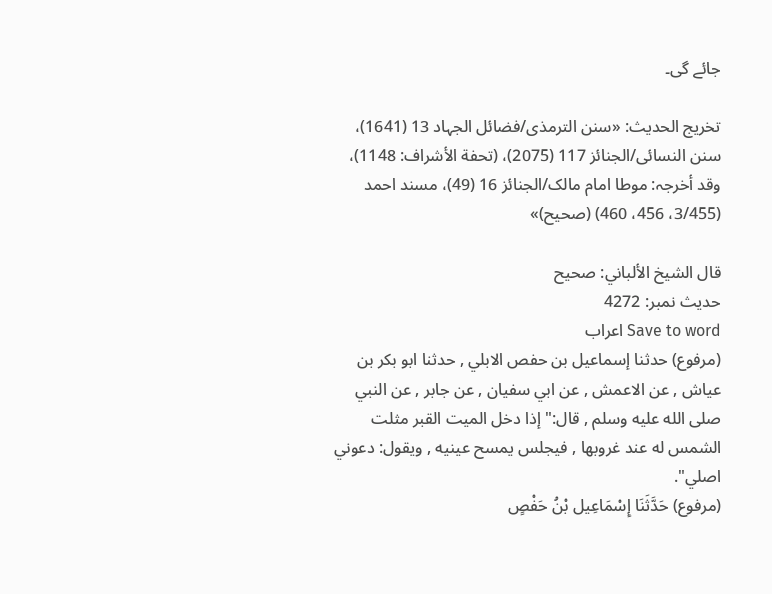جائے گی۔

تخریج الحدیث: «سنن الترمذی/فضائل الجہاد 13 (1641)، سنن النسائی/الجنائز 117 (2075)، (تحفة الأشراف: 1148)، وقد أخرجہ: موطا امام مالک/الجنائز 16 (49)، مسند احمد (3/455، 456، 460) (صحیح)»

قال الشيخ الألباني: صحيح
حدیث نمبر: 4272
Save to word اعراب
(مرفوع) حدثنا إسماعيل بن حفص الابلي , حدثنا ابو بكر بن عياش , عن الاعمش , عن ابي سفيان , عن جابر , عن النبي صلى الله عليه وسلم , قال:" إذا دخل الميت القبر مثلت الشمس له عند غروبها , فيجلس يمسح عينيه , ويقول: دعوني اصلي".
(مرفوع) حَدَّثَنَا إِسْمَاعِيل بْنُ حَفْصٍ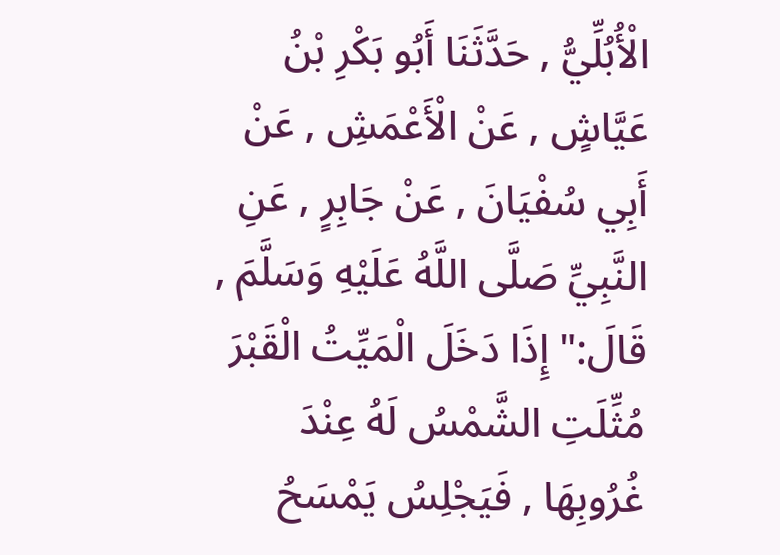الْأُبُلِّيُّ , حَدَّثَنَا أَبُو بَكْرِ بْنُ عَيَّاشٍ , عَنْ الْأَعْمَشِ , عَنْ أَبِي سُفْيَانَ , عَنْ جَابِرٍ , عَنِ النَّبِيِّ صَلَّى اللَّهُ عَلَيْهِ وَسَلَّمَ , قَالَ:" إِذَا دَخَلَ الْمَيِّتُ الْقَبْرَ مُثِّلَتِ الشَّمْسُ لَهُ عِنْدَ غُرُوبِهَا , فَيَجْلِسُ يَمْسَحُ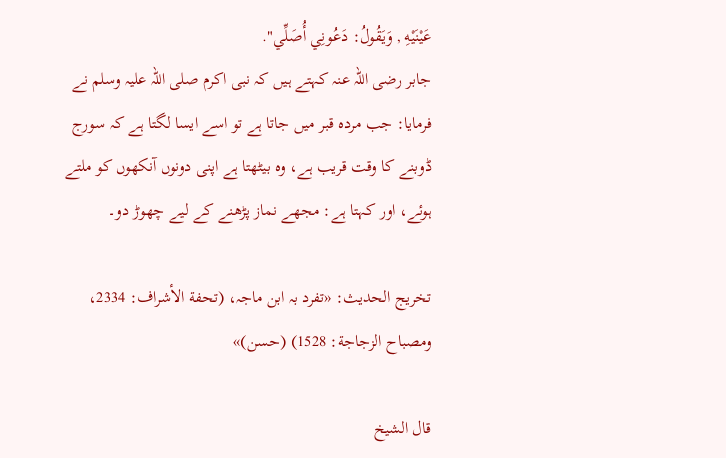عَيْنَيْهِ , وَيَقُولُ: دَعُونِي أُصَلِّي".
جابر رضی اللہ عنہ کہتے ہیں کہ نبی اکرم صلی اللہ علیہ وسلم نے فرمایا: جب مردہ قبر میں جاتا ہے تو اسے ایسا لگتا ہے کہ سورج ڈوبنے کا وقت قریب ہے، وہ بیٹھتا ہے اپنی دونوں آنکھوں کو ملتے ہوئے، اور کہتا ہے: مجھے نماز پڑھنے کے لیے چھوڑ دو۔

تخریج الحدیث: «تفرد بہ ابن ماجہ، (تحفة الأشراف: 2334، ومصباح الزجاجة: 1528) (حسن)»

قال الشيخ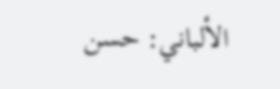الألباني: حسن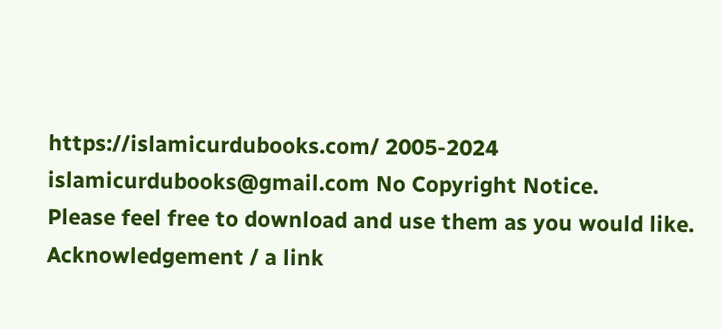https://islamicurdubooks.com/ 2005-2024 islamicurdubooks@gmail.com No Copyright Notice.
Please feel free to download and use them as you would like.
Acknowledgement / a link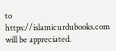to https://islamicurdubooks.com will be appreciated.